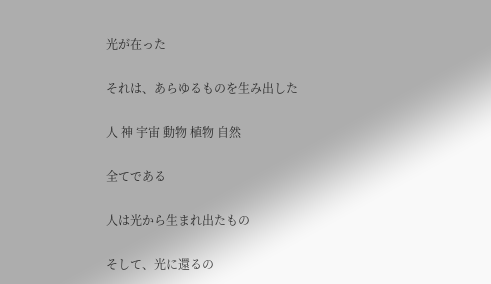光が在った

それは、あらゆるものを生み出した

人 神 宇宙 動物 植物 自然

全てである

人は光から生まれ出たもの

そして、光に還るの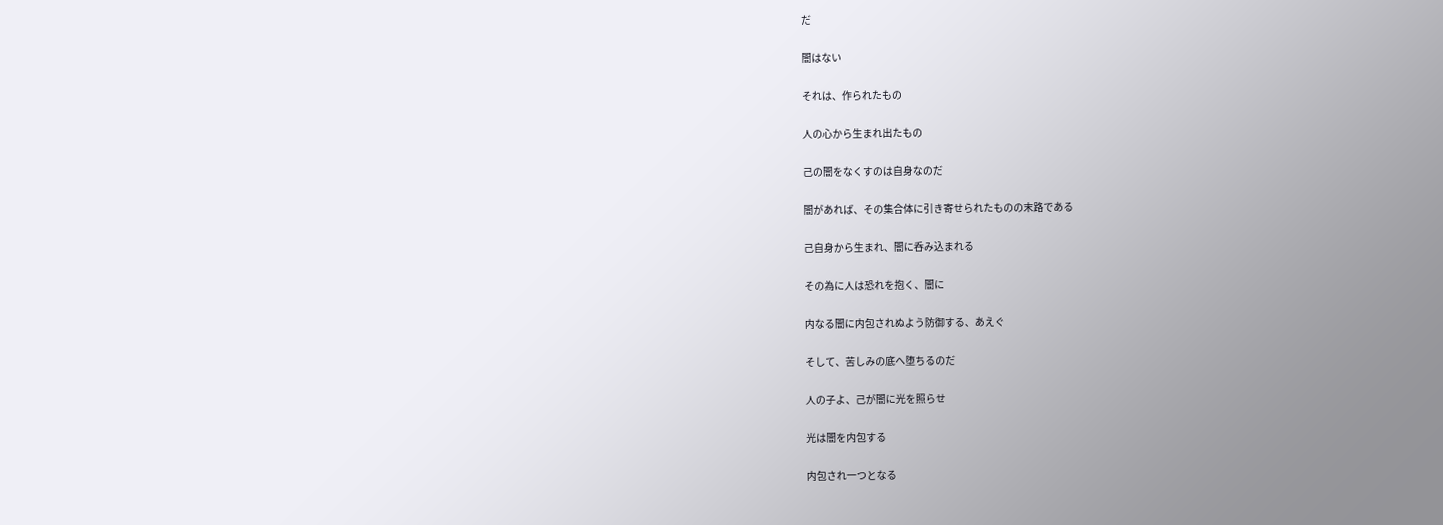だ

闇はない

それは、作られたもの

人の心から生まれ出たもの

己の闇をなくすのは自身なのだ

闇があれば、その集合体に引き寄せられたものの末路である

己自身から生まれ、闇に呑み込まれる

その為に人は恐れを抱く、闇に

内なる闇に内包されぬよう防御する、あえぐ

そして、苦しみの底へ堕ちるのだ

人の子よ、己が闇に光を照らせ

光は闇を内包する

内包され一つとなる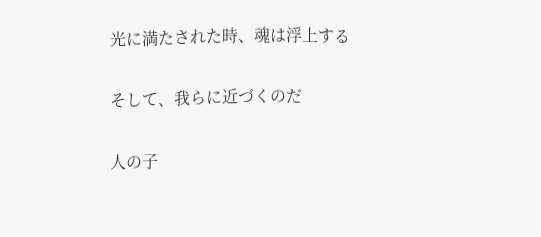光に満たされた時、魂は浮上する

そして、我らに近づくのだ

人の子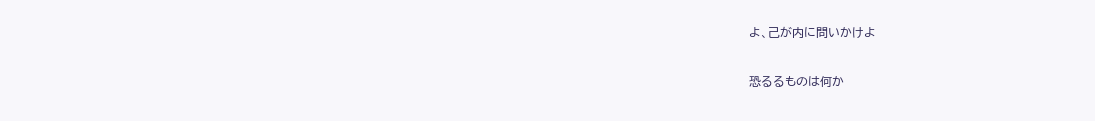よ、己が内に問いかけよ

恐るるものは何か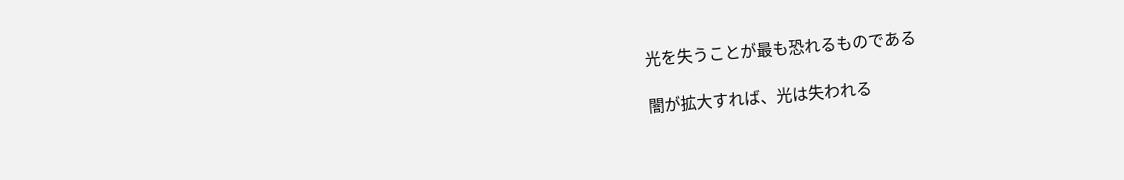光を失うことが最も恐れるものである

闇が拡大すれば、光は失われる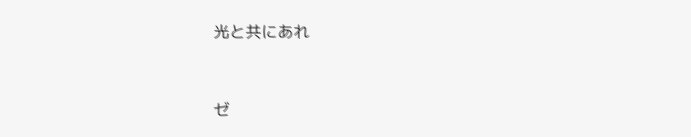光と共にあれ


ゼ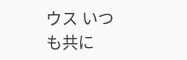ウス いつも共に